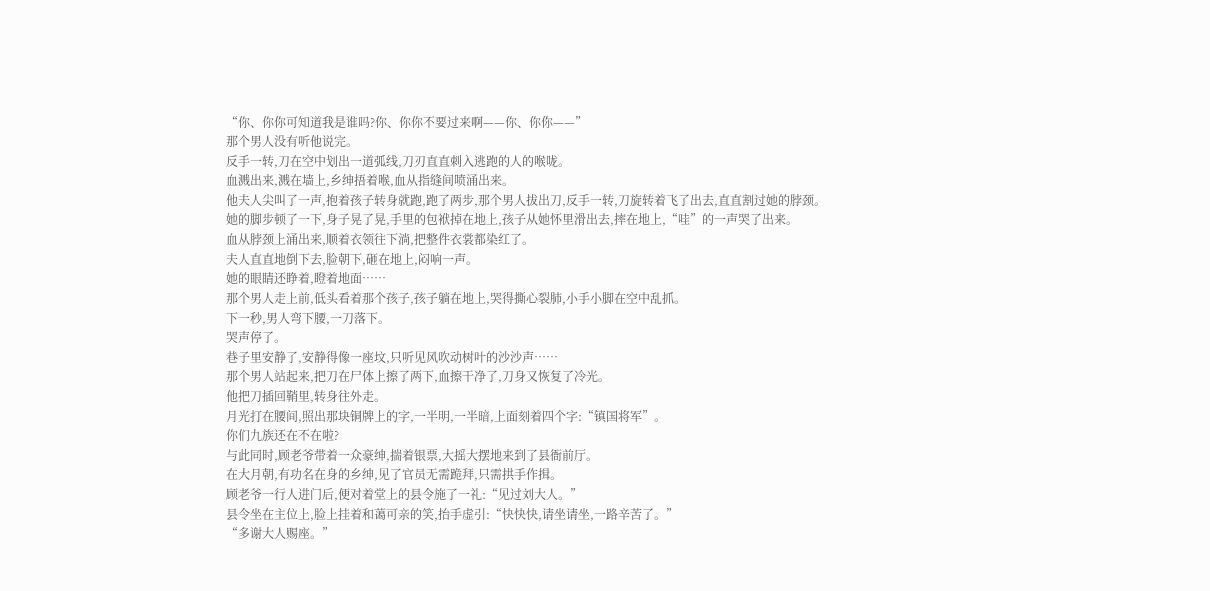“你、你你可知道我是谁吗?你、你你不要过来啊——你、你你——”
那个男人没有听他说完。
反手一转,刀在空中划出一道弧线,刀刃直直刺入逃跑的人的喉咙。
血溅出来,溅在墙上,乡绅捂着喉,血从指缝间喷涌出来。
他夫人尖叫了一声,抱着孩子转身就跑,跑了两步,那个男人拔出刀,反手一转,刀旋转着飞了出去,直直割过她的脖颈。
她的脚步顿了一下,身子晃了晃,手里的包袱掉在地上,孩子从她怀里滑出去,摔在地上,“哇”的一声哭了出来。
血从脖颈上涌出来,顺着衣领往下淌,把整件衣裳都染红了。
夫人直直地倒下去,脸朝下,砸在地上,闷响一声。
她的眼睛还睁着,瞪着地面……
那个男人走上前,低头看着那个孩子,孩子躺在地上,哭得撕心裂肺,小手小脚在空中乱抓。
下一秒,男人弯下腰,一刀落下。
哭声停了。
巷子里安静了,安静得像一座坟,只听见风吹动树叶的沙沙声……
那个男人站起来,把刀在尸体上擦了两下,血擦干净了,刀身又恢复了冷光。
他把刀插回鞘里,转身往外走。
月光打在腰间,照出那块铜牌上的字,一半明,一半暗,上面刻着四个字:“镇国将军”。
你们九族还在不在啦?
与此同时,顾老爷带着一众豪绅,揣着银票,大摇大摆地来到了县衙前厅。
在大月朝,有功名在身的乡绅,见了官员无需跪拜,只需拱手作揖。
顾老爷一行人进门后,便对着堂上的县令施了一礼:“见过刘大人。”
县令坐在主位上,脸上挂着和蔼可亲的笑,抬手虚引:“快快快,请坐请坐,一路辛苦了。”
“多谢大人赐座。”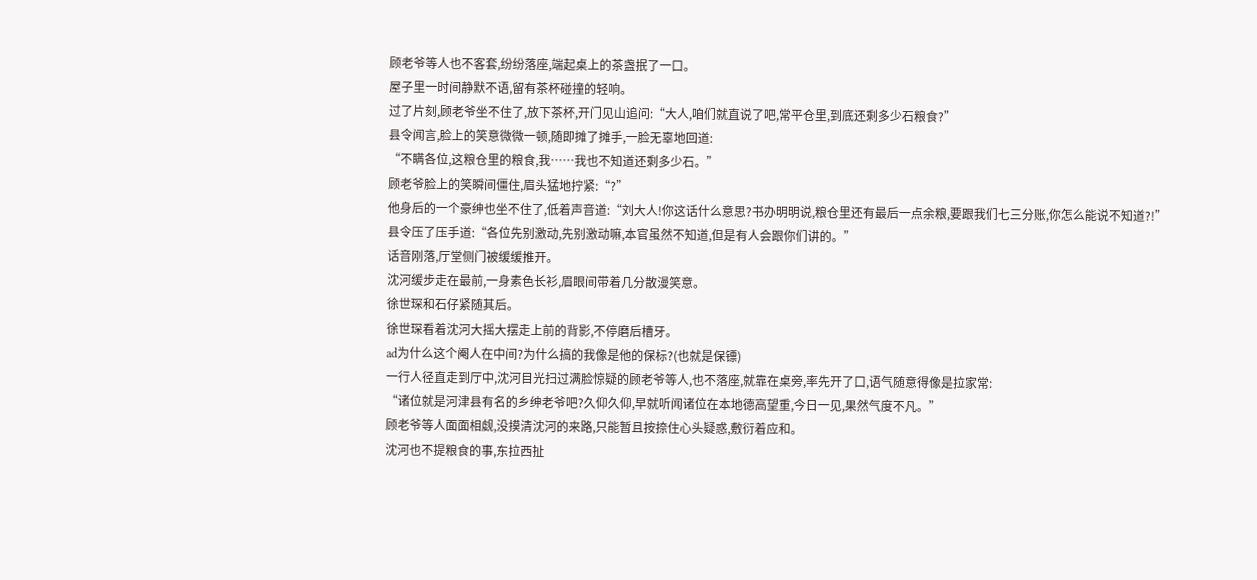顾老爷等人也不客套,纷纷落座,端起桌上的茶盏抿了一口。
屋子里一时间静默不语,留有茶杯碰撞的轻响。
过了片刻,顾老爷坐不住了,放下茶杯,开门见山追问:“大人,咱们就直说了吧,常平仓里,到底还剩多少石粮食?”
县令闻言,脸上的笑意微微一顿,随即摊了摊手,一脸无辜地回道:
“不瞒各位,这粮仓里的粮食,我……我也不知道还剩多少石。”
顾老爷脸上的笑瞬间僵住,眉头猛地拧紧:“?”
他身后的一个豪绅也坐不住了,低着声音道:“刘大人!你这话什么意思?书办明明说,粮仓里还有最后一点余粮,要跟我们七三分账,你怎么能说不知道?!”
县令压了压手道:“各位先别激动,先别激动嘛,本官虽然不知道,但是有人会跟你们讲的。”
话音刚落,厅堂侧门被缓缓推开。
沈河缓步走在最前,一身素色长衫,眉眼间带着几分散漫笑意。
徐世琛和石仔紧随其后。
徐世琛看着沈河大摇大摆走上前的背影,不停磨后槽牙。
ad为什么这个阉人在中间?为什么搞的我像是他的保标?(也就是保镖)
一行人径直走到厅中,沈河目光扫过满脸惊疑的顾老爷等人,也不落座,就靠在桌旁,率先开了口,语气随意得像是拉家常:
“诸位就是河津县有名的乡绅老爷吧?久仰久仰,早就听闻诸位在本地德高望重,今日一见,果然气度不凡。”
顾老爷等人面面相觑,没摸清沈河的来路,只能暂且按捺住心头疑惑,敷衍着应和。
沈河也不提粮食的事,东拉西扯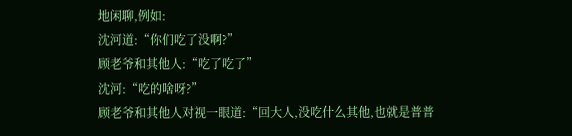地闲聊,例如:
沈河道:“你们吃了没啊?”
顾老爷和其他人:“吃了吃了”
沈河:“吃的啥呀?”
顾老爷和其他人对视一眼道:“回大人,没吃什么其他,也就是普普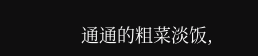通通的粗菜淡饭,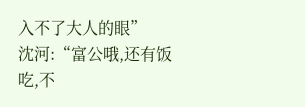入不了大人的眼”
沈河:“富公哦,还有饭吃,不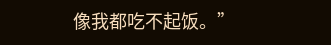像我都吃不起饭。”